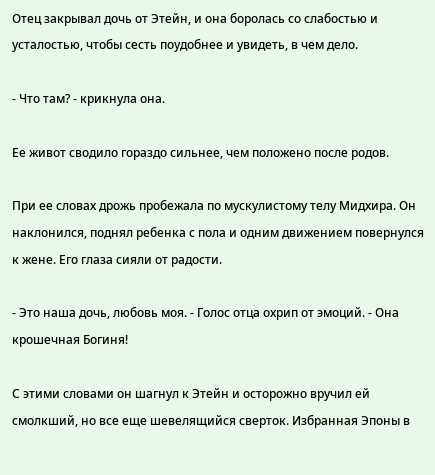Отец закрывал дочь от Этейн, и она боролась со слабостью и усталостью, чтобы сесть поудобнее и увидеть, в чем дело.

- Что там? - крикнула она.

Ее живот сводило гораздо сильнее, чем положено после родов.

При ее словах дрожь пробежала по мускулистому телу Мидхира. Он наклонился, поднял ребенка с пола и одним движением повернулся к жене. Его глаза сияли от радости.

- Это наша дочь, любовь моя. - Голос отца охрип от эмоций. - Она крошечная Богиня!

С этими словами он шагнул к Этейн и осторожно вручил ей смолкший, но все еще шевелящийся сверток. Избранная Эпоны в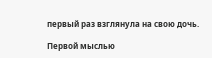первый раз взглянула на свою дочь.

Первой мыслью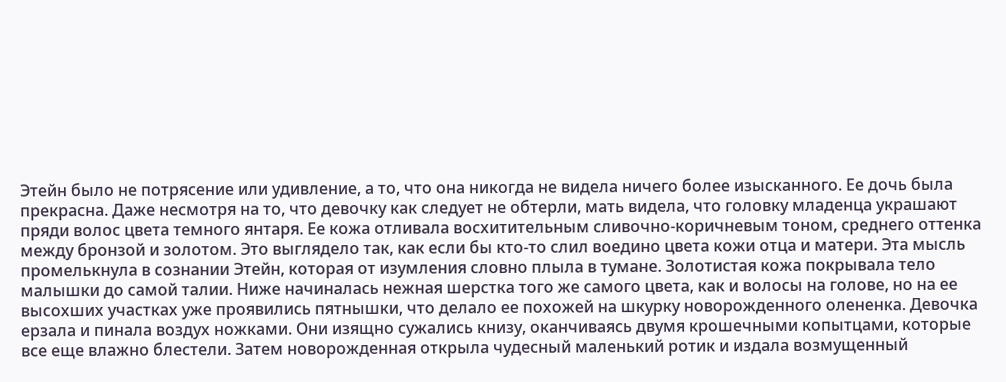Этейн было не потрясение или удивление, а то, что она никогда не видела ничего более изысканного. Ее дочь была прекрасна. Даже несмотря на то, что девочку как следует не обтерли, мать видела, что головку младенца украшают пряди волос цвета темного янтаря. Ее кожа отливала восхитительным сливочно-коричневым тоном, среднего оттенка между бронзой и золотом. Это выглядело так, как если бы кто-то слил воедино цвета кожи отца и матери. Эта мысль промелькнула в сознании Этейн, которая от изумления словно плыла в тумане. Золотистая кожа покрывала тело малышки до самой талии. Ниже начиналась нежная шерстка того же самого цвета, как и волосы на голове, но на ее высохших участках уже проявились пятнышки, что делало ее похожей на шкурку новорожденного олененка. Девочка ерзала и пинала воздух ножками. Они изящно сужались книзу, оканчиваясь двумя крошечными копытцами, которые все еще влажно блестели. Затем новорожденная открыла чудесный маленький ротик и издала возмущенный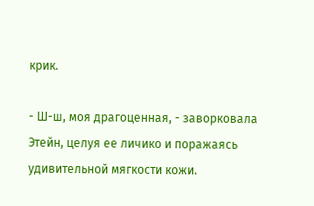крик.

- Ш-ш, моя драгоценная, - заворковала Этейн, целуя ее личико и поражаясь удивительной мягкости кожи.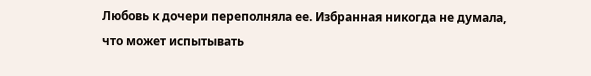Любовь к дочери переполняла ее. Избранная никогда не думала, что может испытывать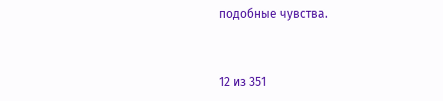подобные чувства.



12 из 351